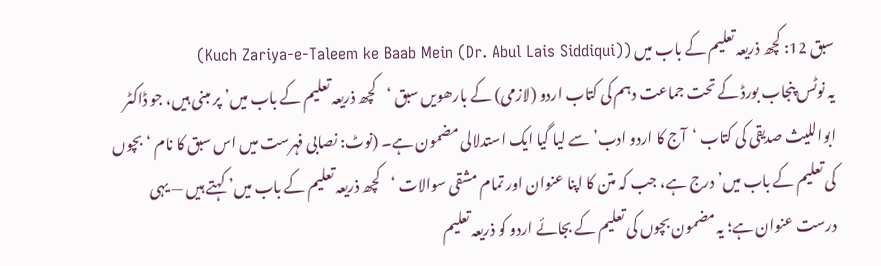سبق 12: کچھ ذریعہ تعلیم کے باب میں (Kuch Zariya-e-Taleem ke Baab Mein (Dr. Abul Lais Siddiqui))
یہ نوٹس پنجاب بورڈ کے تحت جماعت دہم کی کتاب اردو (لازمی) کے بارھویں سبق ‘کچھ ذریعہ تعلیم کے باب میں’ پر مبنی ہیں، جو ڈاکٹر ابواللیث صدیقی کی کتاب ‘آج کا اردو ادب’ سے لیا گیا ایک استدلالی مضمون ہے۔ (نوٹ: نصابی فہرست میں اس سبق کا نام ‘بچوں کی تعلیم کے باب میں’ درج ہے، جب کہ متن کا اپنا عنوان اور تمام مشقی سوالات ‘کچھ ذریعہ تعلیم کے باب میں’ کہتے ہیں — یہی درست عنوان ہے؛ یہ مضمون بچوں کی تعلیم کے بجائے اردو کو ذریعہ تعلیم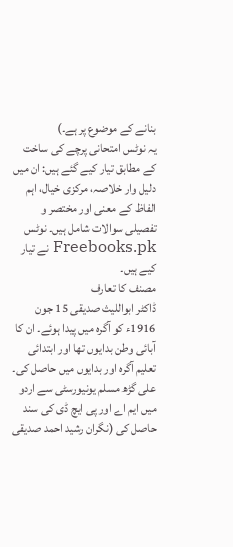بنانے کے موضوع پر ہے۔)
یہ نوٹس امتحانی پرچے کی ساخت کے مطابق تیار کیے گئے ہیں: ان میں دلیل وار خلاصہ، مرکزی خیال، اہم الفاظ کے معنی اور مختصر و تفصیلی سوالات شامل ہیں۔ نوٹس Freebooks.pk نے تیار کیے ہیں۔
مصنف کا تعارف
ڈاکٹر ابواللیث صدیقی 15 جون 1916ء کو آگرہ میں پیدا ہوئے۔ ان کا آبائی وطن بدایوں تھا اور ابتدائی تعلیم آگرہ اور بدایوں میں حاصل کی۔ علی گڑھ مسلم یونیورسٹی سے اردو میں ایم اے اور پی ایچ ڈی کی سند حاصل کی (نگران رشید احمد صدیقی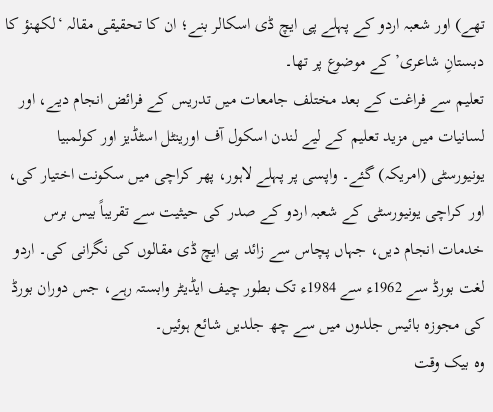تھے) اور شعبہ اردو کے پہلے پی ایچ ڈی اسکالر بنے؛ ان کا تحقیقی مقالہ ‘لکھنؤ کا دبستانِ شاعری’ کے موضوع پر تھا۔
تعلیم سے فراغت کے بعد مختلف جامعات میں تدریس کے فرائض انجام دیے، اور لسانیات میں مزید تعلیم کے لیے لندن اسکول آف اورینٹل اسٹڈیز اور کولمبیا یونیورسٹی (امریکہ) گئے۔ واپسی پر پہلے لاہور، پھر کراچی میں سکونت اختیار کی، اور کراچی یونیورسٹی کے شعبہ اردو کے صدر کی حیثیت سے تقریباً بیس برس خدمات انجام دیں، جہاں پچاس سے زائد پی ایچ ڈی مقالوں کی نگرانی کی۔ اردو لغت بورڈ سے 1962ء سے 1984ء تک بطور چیف ایڈیٹر وابستہ رہے، جس دوران بورڈ کی مجوزہ بائیس جلدوں میں سے چھ جلدیں شائع ہوئیں۔
وہ بیک وقت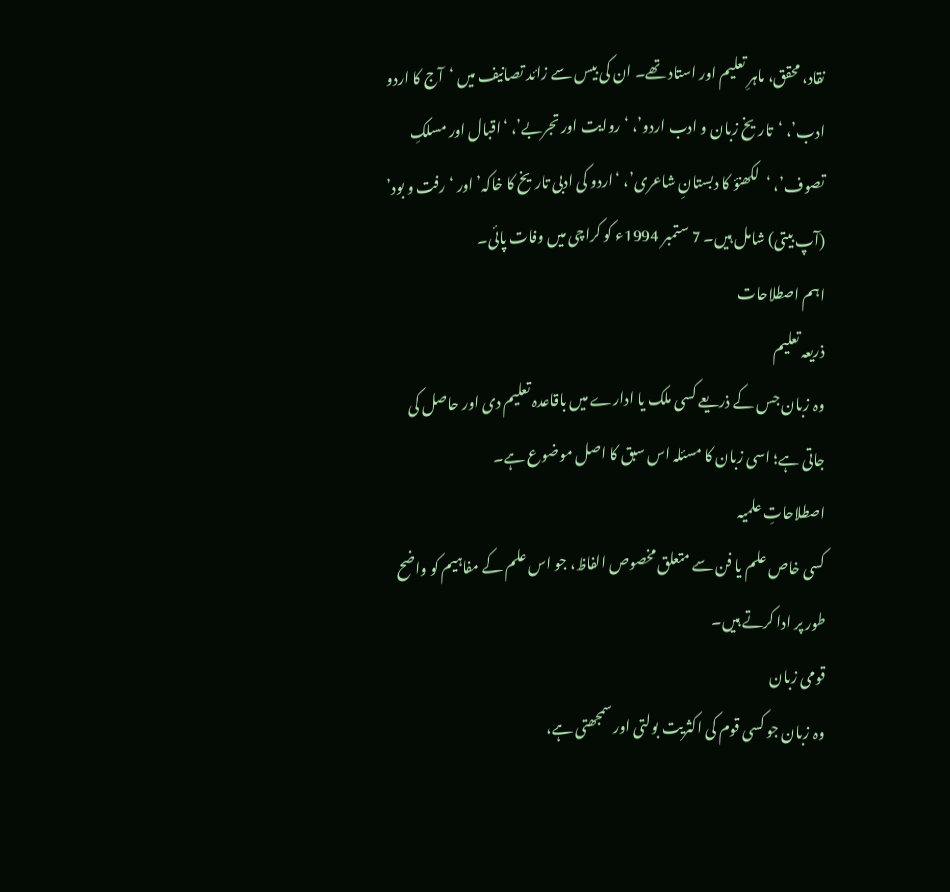نقاد، محقق، ماہرِ تعلیم اور استاد تھے۔ ان کی بیس سے زائد تصانیف میں ‘آج کا اردو ادب’، ‘تاریخ زبان و ادب اردو’، ‘روایت اور تجربے’، ‘اقبال اور مسلکِ تصوف’، ‘لکھنؤ کا دبستانِ شاعری’، ‘اردو کی ادبی تاریخ کا خاکہ’ اور ‘رفت و بود’ (آپ بیتی) شامل ہیں۔ 7 ستمبر 1994ء کو کراچی میں وفات پائی۔
اہم اصطلاحات
ذریعہ تعلیم
وہ زبان جس کے ذریعے کسی ملک یا ادارے میں باقاعدہ تعلیم دی اور حاصل کی جاتی ہے؛ اسی زبان کا مسئلہ اس سبق کا اصل موضوع ہے۔
اصطلاحاتِ علمیہ
کسی خاص علم یا فن سے متعلق مخصوص الفاظ، جو اس علم کے مفاہیم کو واضح طور پر ادا کرتے ہیں۔
قومی زبان
وہ زبان جو کسی قوم کی اکثریت بولتی اور سمجھتی ہے،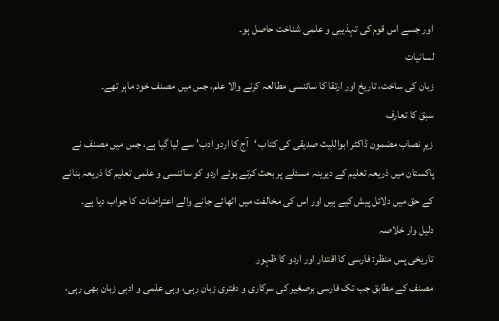اور جسے اس قوم کی تہذیبی و علمی شناخت حاصل ہو۔
لسانیات
زبان کی ساخت، تاریخ اور ارتقا کا سائنسی مطالعہ کرنے والا علم، جس میں مصنف خود ماہر تھے۔
سبق کا تعارف
زیرِ نصاب مضمون ڈاکٹر ابواللیث صدیقی کی کتاب ‘آج کا اردو ادب’ سے لیا گیا ہے، جس میں مصنف نے پاکستان میں ذریعہ تعلیم کے دیرینہ مسئلے پر بحث کرتے ہوئے اردو کو سائنسی و علمی تعلیم کا ذریعہ بنانے کے حق میں دلائل پیش کیے ہیں اور اس کی مخالفت میں اٹھائے جانے والے اعتراضات کا جواب دیا ہے۔
دلیل وار خلاصہ
تاریخی پس منظر: فارسی کا اقتدار اور اردو کا ظہور
مصنف کے مطابق جب تک فارسی برصغیر کی سرکاری و دفتری زبان رہی، وہی علمی و ادبی زبان بھی رہی،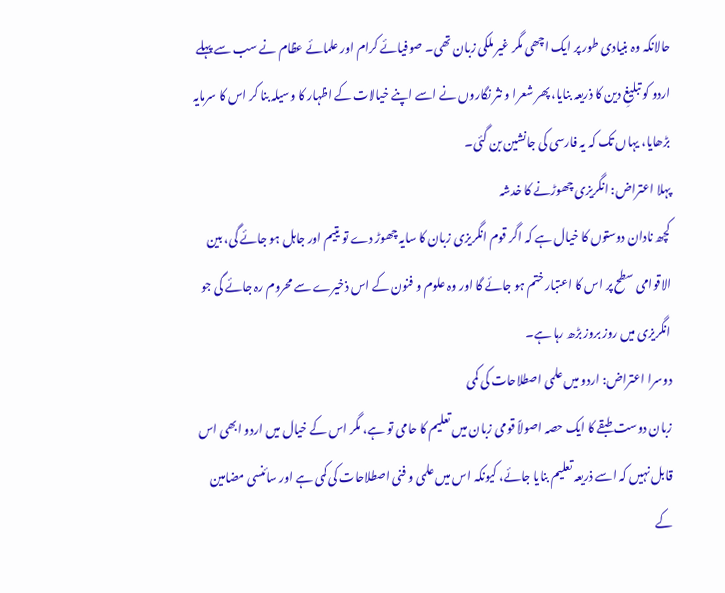حالانکہ وہ بنیادی طور پر ایک اچھی مگر غیر ملکی زبان تھی۔ صوفیائے کرام اور علمائے عظام نے سب سے پہلے اردو کو تبلیغِ دین کا ذریعہ بنایا، پھر شعرا و نثر نگاروں نے اسے اپنے خیالات کے اظہار کا وسیلہ بنا کر اس کا سرمایہ بڑھایا، یہاں تک کہ یہ فارسی کی جانشین بن گئی۔
پہلا اعتراض: انگریزی چھوڑنے کا خدشہ
کچھ نادان دوستوں کا خیال ہے کہ اگر قوم انگریزی زبان کا سایہ چھوڑ دے تو یتیم اور جاہل ہو جائے گی، بین الاقوامی سطح پر اس کا اعتبار ختم ہو جائے گا اور وہ علوم و فنون کے اس ذخیرے سے محروم رہ جائے گی جو انگریزی میں روز بروز بڑھ رہا ہے۔
دوسرا اعتراض: اردو میں علمی اصطلاحات کی کمی
زبان دوست طبقے کا ایک حصہ اصولاً قومی زبان میں تعلیم کا حامی تو ہے، مگر اس کے خیال میں اردو ابھی اس قابل نہیں کہ اسے ذریعہ تعلیم بنایا جائے، کیونکہ اس میں علمی و فنی اصطلاحات کی کمی ہے اور سائنسی مضامین کے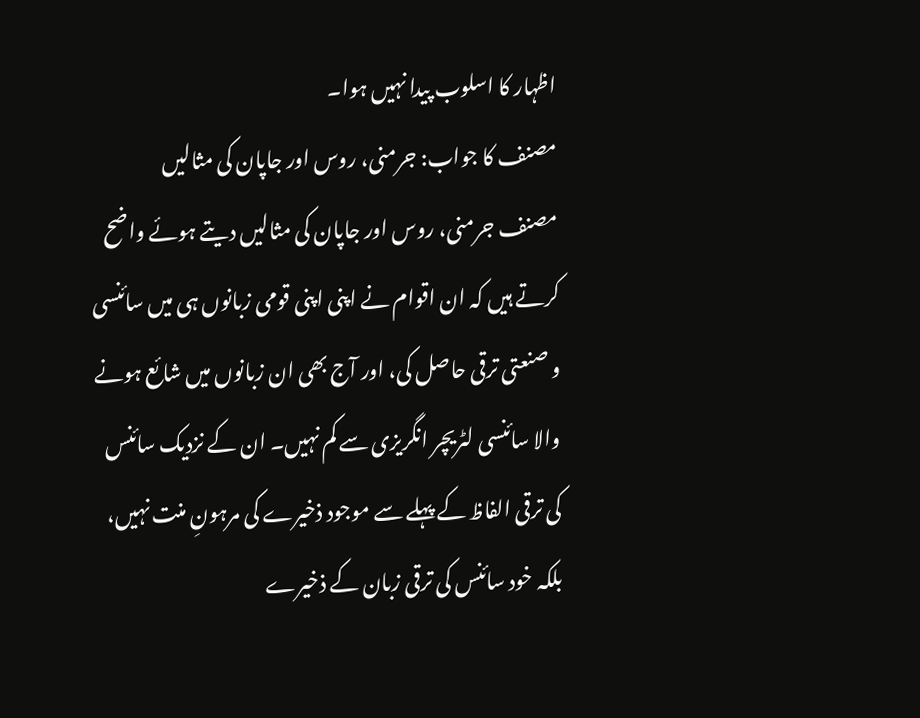اظہار کا اسلوب پیدا نہیں ہوا۔
مصنف کا جواب: جرمنی، روس اور جاپان کی مثالیں
مصنف جرمنی، روس اور جاپان کی مثالیں دیتے ہوئے واضح کرتے ہیں کہ ان اقوام نے اپنی اپنی قومی زبانوں ہی میں سائنسی و صنعتی ترقی حاصل کی، اور آج بھی ان زبانوں میں شائع ہونے والا سائنسی لٹریچر انگریزی سے کم نہیں۔ ان کے نزدیک سائنس کی ترقی الفاظ کے پہلے سے موجود ذخیرے کی مرہونِ منت نہیں، بلکہ خود سائنس کی ترقی زبان کے ذخیرے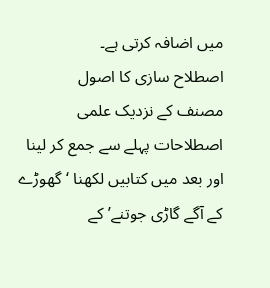میں اضافہ کرتی ہے۔
اصطلاح سازی کا اصول
مصنف کے نزدیک علمی اصطلاحات پہلے سے جمع کر لینا اور بعد میں کتابیں لکھنا ‘گھوڑے کے آگے گاڑی جوتنے’ کے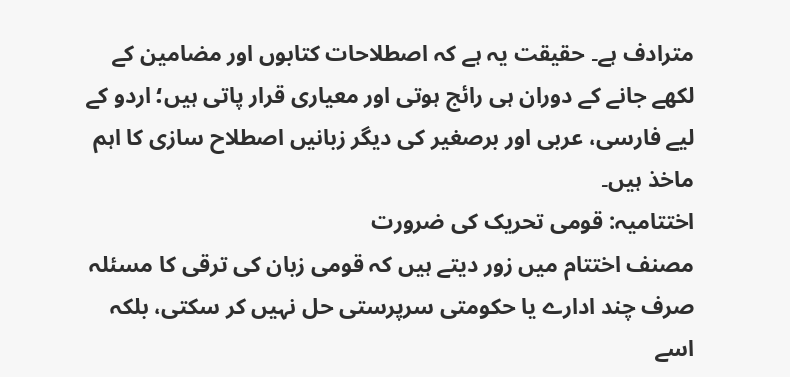مترادف ہے۔ حقیقت یہ ہے کہ اصطلاحات کتابوں اور مضامین کے لکھے جانے کے دوران ہی رائج ہوتی اور معیاری قرار پاتی ہیں؛ اردو کے لیے فارسی، عربی اور برصغیر کی دیگر زبانیں اصطلاح سازی کا اہم ماخذ ہیں۔
اختتامیہ: قومی تحریک کی ضرورت
مصنف اختتام میں زور دیتے ہیں کہ قومی زبان کی ترقی کا مسئلہ صرف چند ادارے یا حکومتی سرپرستی حل نہیں کر سکتی، بلکہ اسے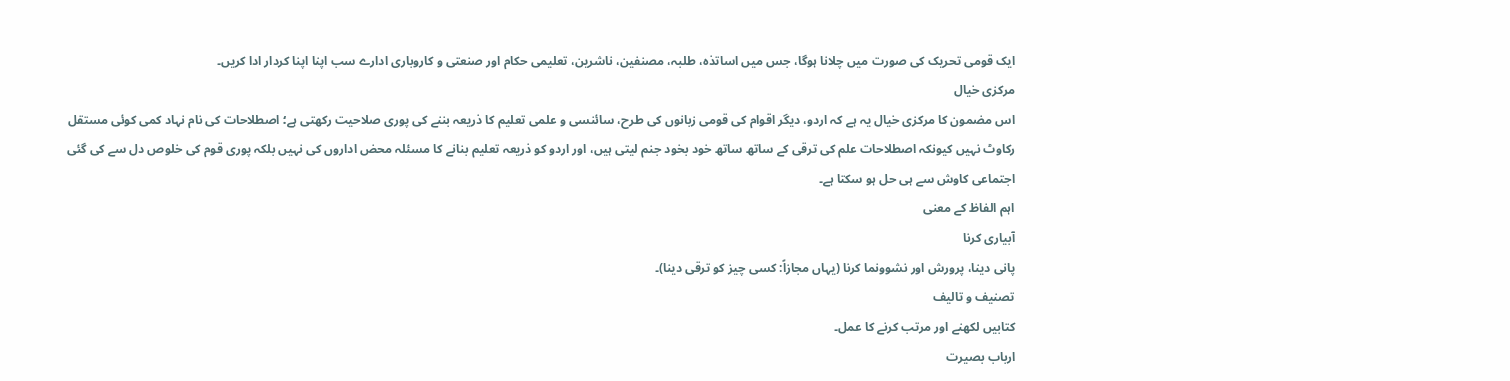ایک قومی تحریک کی صورت میں چلانا ہوگا، جس میں اساتذہ، طلبہ، مصنفین، ناشرین، تعلیمی حکام اور صنعتی و کاروباری ادارے سب اپنا اپنا کردار ادا کریں۔
مرکزی خیال
اس مضمون کا مرکزی خیال یہ ہے کہ اردو، دیگر اقوام کی قومی زبانوں کی طرح، سائنسی و علمی تعلیم کا ذریعہ بننے کی پوری صلاحیت رکھتی ہے؛ اصطلاحات کی نام نہاد کمی کوئی مستقل رکاوٹ نہیں کیونکہ اصطلاحات علم کی ترقی کے ساتھ ساتھ خود بخود جنم لیتی ہیں، اور اردو کو ذریعہ تعلیم بنانے کا مسئلہ محض اداروں کی نہیں بلکہ پوری قوم کی خلوص دل سے کی گئی اجتماعی کاوش سے ہی حل ہو سکتا ہے۔
اہم الفاظ کے معنی
آبیاری کرنا
پانی دینا، پرورش اور نشوونما کرنا (یہاں مجازاً: کسی چیز کو ترقی دینا)۔
تصنیف و تالیف
کتابیں لکھنے اور مرتب کرنے کا عمل۔
ارباب بصیرت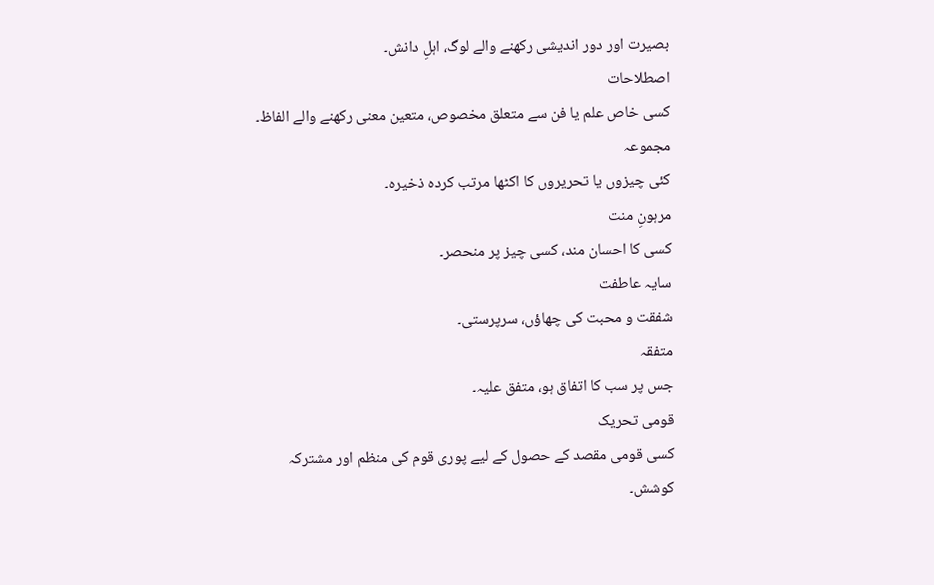بصیرت اور دور اندیشی رکھنے والے لوگ، اہلِ دانش۔
اصطلاحات
کسی خاص علم یا فن سے متعلق مخصوص، متعین معنی رکھنے والے الفاظ۔
مجموعہ
کئی چیزوں یا تحریروں کا اکٹھا مرتب کردہ ذخیرہ۔
مرہونِ منت
کسی کا احسان مند، کسی چیز پر منحصر۔
سایہ عاطفت
شفقت و محبت کی چھاؤں، سرپرستی۔
متفقہ
جس پر سب کا اتفاق ہو، متفق علیہ۔
قومی تحریک
کسی قومی مقصد کے حصول کے لیے پوری قوم کی منظم اور مشترکہ کوشش۔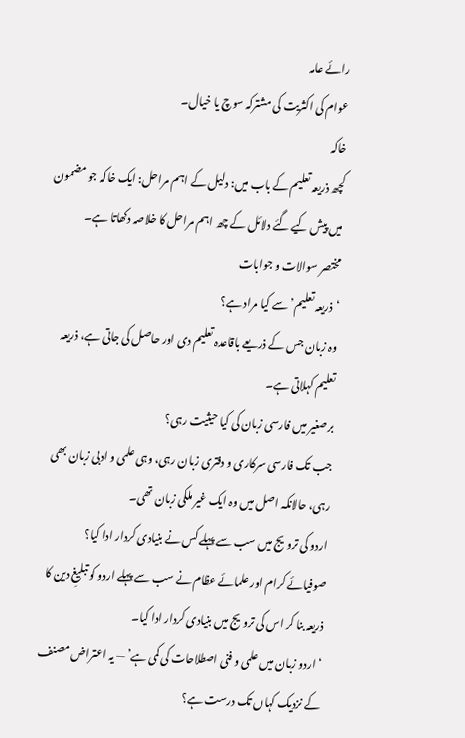رائے عامہ
عوام کی اکثریت کی مشترکہ سوچ یا خیال۔
خاکہ
کچھ ذریعہ تعلیم کے باب میں: دلیل کے اہم مراحل: ایک خاکہ جو مضمون میں پیش کیے گئے دلائل کے چھ اہم مراحل کا خلاصہ دکھاتا ہے۔
مختصر سوالات و جوابات
‘ذریعہ تعلیم’ سے کیا مراد ہے؟
وہ زبان جس کے ذریعے باقاعدہ تعلیم دی اور حاصل کی جاتی ہے، ذریعہ تعلیم کہلاتی ہے۔
برصغیر میں فارسی زبان کی کیا حیثیت رہی؟
جب تک فارسی سرکاری و دفتری زبان رہی، وہی علمی و ادبی زبان بھی رہی، حالانکہ اصل میں وہ ایک غیر ملکی زبان تھی۔
اردو کی ترویج میں سب سے پہلے کس نے بنیادی کردار ادا کیا؟
صوفیائے کرام اور علمائے عظام نے سب سے پہلے اردو کو تبلیغِ دین کا ذریعہ بنا کر اس کی ترویج میں بنیادی کردار ادا کیا۔
‘اردو زبان میں علمی و فنی اصطلاحات کی کمی ہے’ — یہ اعتراض مصنف کے نزدیک کہاں تک درست ہے؟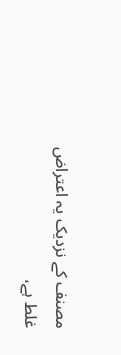مصنف کے نزدیک یہ اعتراض غلط ہے،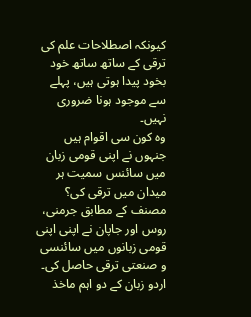کیونکہ اصطلاحات علم کی ترقی کے ساتھ ساتھ خود بخود پیدا ہوتی ہیں، پہلے سے موجود ہونا ضروری نہیں۔
وہ کون سی اقوام ہیں جنہوں نے اپنی قومی زبان میں سائنس سمیت ہر میدان میں ترقی کی؟
مصنف کے مطابق جرمنی، روس اور جاپان نے اپنی اپنی قومی زبانوں میں سائنسی و صنعتی ترقی حاصل کی۔
اردو زبان کے دو اہم ماخذ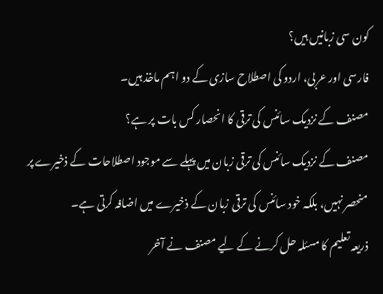کون سی زبانیں ہیں؟
فارسی اور عربی، اردو کی اصطلاح سازی کے دو اہم ماخذ ہیں۔
مصنف کے نزدیک سائنس کی ترقی کا انحصار کس بات پر ہے؟
مصنف کے نزدیک سائنس کی ترقی زبان میں پہلے سے موجود اصطلاحات کے ذخیرے پر منحصر نہیں، بلکہ خود سائنس کی ترقی زبان کے ذخیرے میں اضافہ کرتی ہے۔
ذریعہ تعلیم کا مسئلہ حل کرنے کے لیے مصنف نے آخر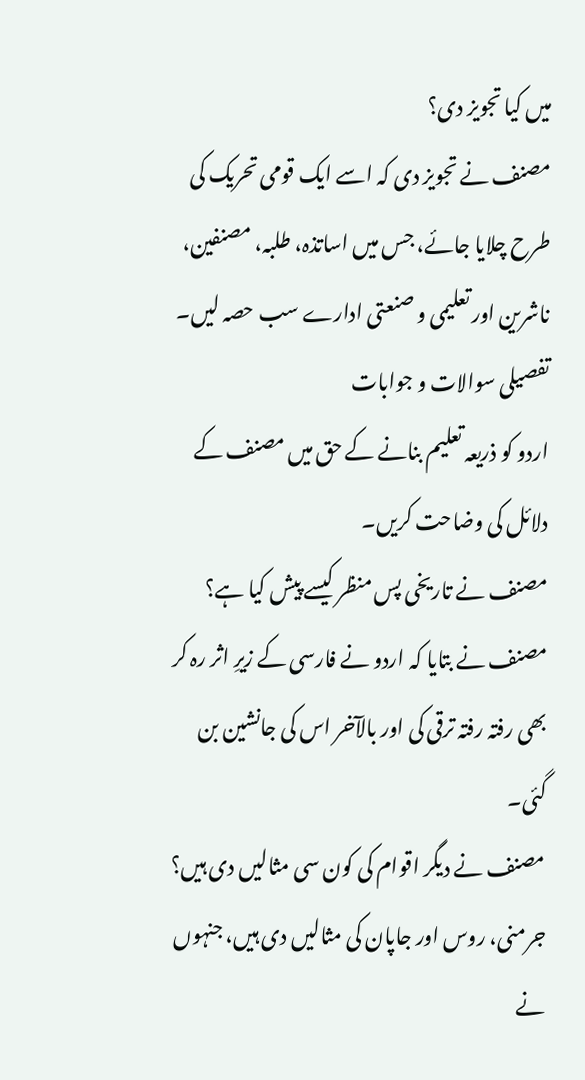میں کیا تجویز دی؟
مصنف نے تجویز دی کہ اسے ایک قومی تحریک کی طرح چلایا جائے، جس میں اساتذہ، طلبہ، مصنفین، ناشرین اور تعلیمی و صنعتی ادارے سب حصہ لیں۔
تفصیلی سوالات و جوابات
اردو کو ذریعہ تعلیم بنانے کے حق میں مصنف کے دلائل کی وضاحت کریں۔
مصنف نے تاریخی پس منظر کیسے پیش کیا ہے؟
مصنف نے بتایا کہ اردو نے فارسی کے زیرِ اثر رہ کر بھی رفتہ رفتہ ترقی کی اور بالآخر اس کی جانشین بن گئی۔
مصنف نے دیگر اقوام کی کون سی مثالیں دی ہیں؟
جرمنی، روس اور جاپان کی مثالیں دی ہیں، جنہوں نے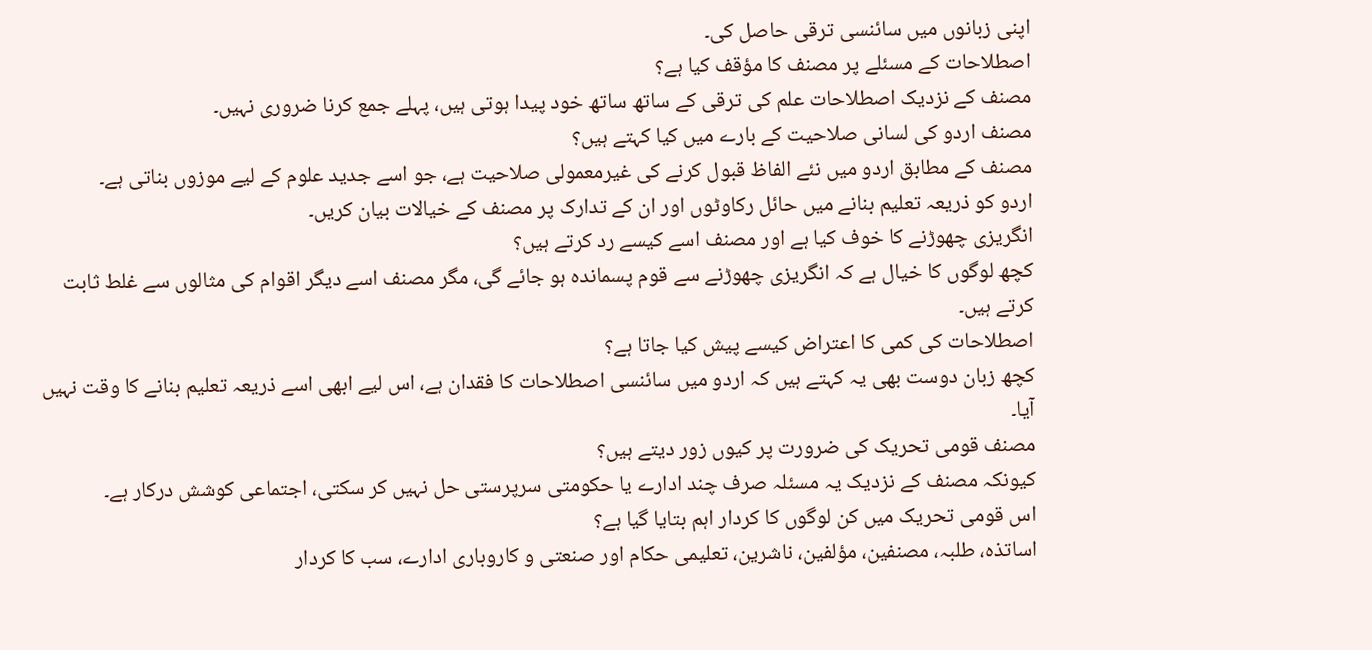اپنی زبانوں میں سائنسی ترقی حاصل کی۔
اصطلاحات کے مسئلے پر مصنف کا مؤقف کیا ہے؟
مصنف کے نزدیک اصطلاحات علم کی ترقی کے ساتھ ساتھ خود پیدا ہوتی ہیں، پہلے جمع کرنا ضروری نہیں۔
مصنف اردو کی لسانی صلاحیت کے بارے میں کیا کہتے ہیں؟
مصنف کے مطابق اردو میں نئے الفاظ قبول کرنے کی غیرمعمولی صلاحیت ہے، جو اسے جدید علوم کے لیے موزوں بناتی ہے۔
اردو کو ذریعہ تعلیم بنانے میں حائل رکاوٹوں اور ان کے تدارک پر مصنف کے خیالات بیان کریں۔
انگریزی چھوڑنے کا خوف کیا ہے اور مصنف اسے کیسے رد کرتے ہیں؟
کچھ لوگوں کا خیال ہے کہ انگریزی چھوڑنے سے قوم پسماندہ ہو جائے گی، مگر مصنف اسے دیگر اقوام کی مثالوں سے غلط ثابت کرتے ہیں۔
اصطلاحات کی کمی کا اعتراض کیسے پیش کیا جاتا ہے؟
کچھ زبان دوست بھی یہ کہتے ہیں کہ اردو میں سائنسی اصطلاحات کا فقدان ہے، اس لیے ابھی اسے ذریعہ تعلیم بنانے کا وقت نہیں آیا۔
مصنف قومی تحریک کی ضرورت پر کیوں زور دیتے ہیں؟
کیونکہ مصنف کے نزدیک یہ مسئلہ صرف چند ادارے یا حکومتی سرپرستی حل نہیں کر سکتی، اجتماعی کوشش درکار ہے۔
اس قومی تحریک میں کن لوگوں کا کردار اہم بتایا گیا ہے؟
اساتذہ، طلبہ، مصنفین، مؤلفین، ناشرین، تعلیمی حکام اور صنعتی و کاروباری ادارے، سب کا کردار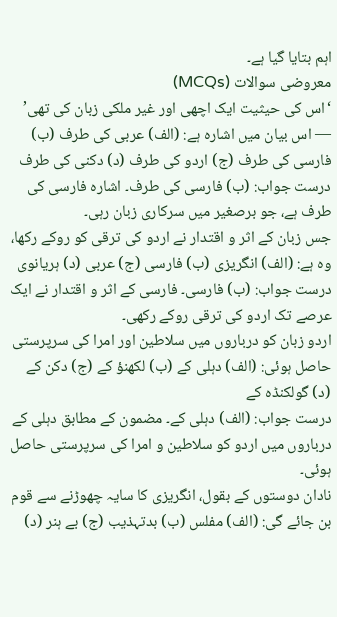اہم بتایا گیا ہے۔
معروضی سوالات (MCQs)
‘اس کی حیثیت ایک اچھی اور غیر ملکی زبان کی تھی’ — اس بیان میں اشارہ ہے: (الف) عربی کی طرف (ب) فارسی کی طرف (ج) اردو کی طرف (د) دکنی کی طرف
درست جواب: (ب) فارسی کی طرف۔ اشارہ فارسی کی طرف ہے، جو برصغیر میں سرکاری زبان رہی۔
جس زبان کے اثر و اقتدار نے اردو کی ترقی کو روکے رکھا، وہ ہے: (الف) انگریزی (ب) فارسی (ج) عربی (د) ہریانوی
درست جواب: (ب) فارسی۔ فارسی کے اثر و اقتدار نے ایک عرصے تک اردو کی ترقی روکے رکھی۔
اردو زبان کو درباروں میں سلاطین اور امرا کی سرپرستی حاصل ہوئی: (الف) دہلی کے (ب) لکھنؤ کے (ج) دکن کے (د) گولکنڈہ کے
درست جواب: (الف) دہلی کے۔ مضمون کے مطابق دہلی کے درباروں میں اردو کو سلاطین و امرا کی سرپرستی حاصل ہوئی۔
نادان دوستوں کے بقول، انگریزی کا سایہ چھوڑنے سے قوم بن جائے گی: (الف) مفلس (ب) بدتہذیب (ج) بے ہنر (د)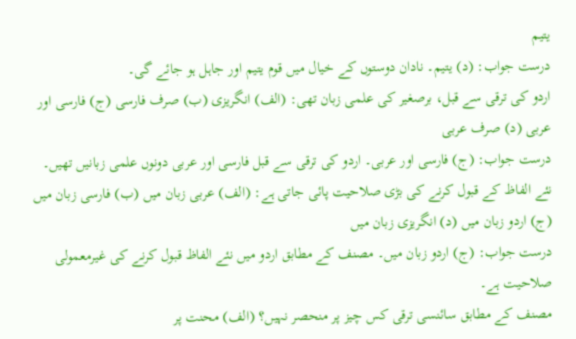یتیم
درست جواب: (د) یتیم۔ نادان دوستوں کے خیال میں قوم یتیم اور جاہل ہو جائے گی۔
اردو کی ترقی سے قبل، برصغیر کی علمی زبان تھی: (الف) انگریزی (ب) صرف فارسی (ج) فارسی اور عربی (د) صرف عربی
درست جواب: (ج) فارسی اور عربی۔ اردو کی ترقی سے قبل فارسی اور عربی دونوں علمی زبانیں تھیں۔
نئے الفاظ کے قبول کرنے کی بڑی صلاحیت پائی جاتی ہے: (الف) عربی زبان میں (ب) فارسی زبان میں (ج) اردو زبان میں (د) انگریزی زبان میں
درست جواب: (ج) اردو زبان میں۔ مصنف کے مطابق اردو میں نئے الفاظ قبول کرنے کی غیرمعمولی صلاحیت ہے۔
مصنف کے مطابق سائنسی ترقی کس چیز پر منحصر نہیں؟ (الف) محنت پر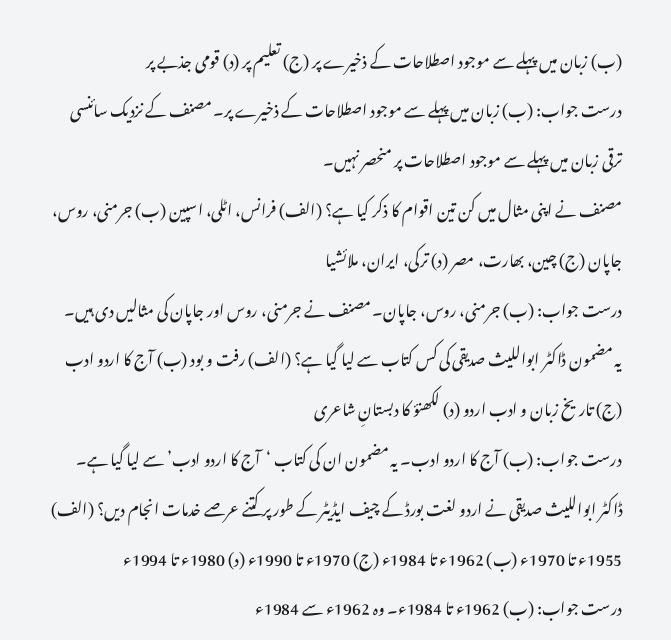(ب) زبان میں پہلے سے موجود اصطلاحات کے ذخیرے پر (ج) تعلیم پر (د) قومی جذبے پر
درست جواب: (ب) زبان میں پہلے سے موجود اصطلاحات کے ذخیرے پر۔ مصنف کے نزدیک سائنسی ترقی زبان میں پہلے سے موجود اصطلاحات پر منحصر نہیں۔
مصنف نے اپنی مثال میں کن تین اقوام کا ذکر کیا ہے؟ (الف) فرانس، اٹلی، اسپین (ب) جرمنی، روس، جاپان (ج) چین، بھارت، مصر (د) ترکی، ایران، ملائشیا
درست جواب: (ب) جرمنی، روس، جاپان۔ مصنف نے جرمنی، روس اور جاپان کی مثالیں دی ہیں۔
یہ مضمون ڈاکٹر ابواللیث صدیقی کی کس کتاب سے لیا گیا ہے؟ (الف) رفت و بود (ب) آج کا اردو ادب (ج) تاریخ زبان و ادب اردو (د) لکھنؤ کا دبستانِ شاعری
درست جواب: (ب) آج کا اردو ادب۔ یہ مضمون ان کی کتاب ‘آج کا اردو ادب’ سے لیا گیا ہے۔
ڈاکٹر ابواللیث صدیقی نے اردو لغت بورڈ کے چیف ایڈیٹر کے طور پر کتنے عرصے خدمات انجام دیں؟ (الف) 1955ء تا 1970ء (ب) 1962ء تا 1984ء (ج) 1970ء تا 1990ء (د) 1980ء تا 1994ء
درست جواب: (ب) 1962ء تا 1984ء۔ وہ 1962ء سے 1984ء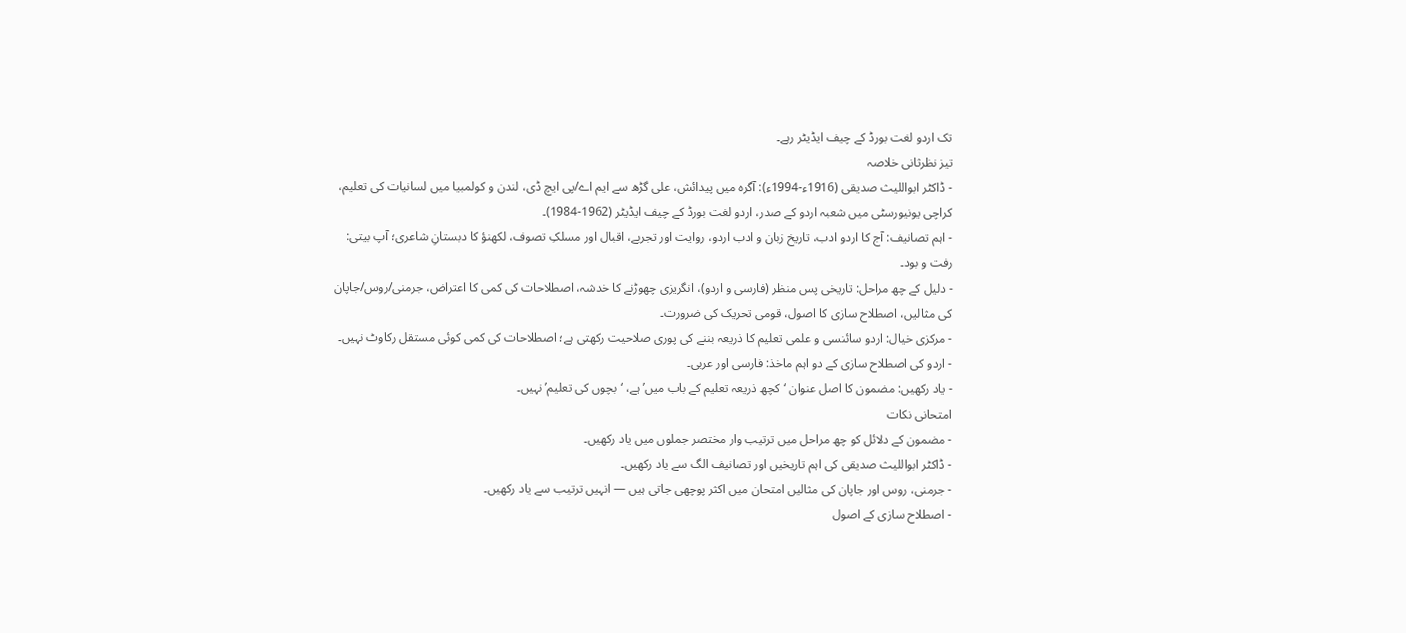تک اردو لغت بورڈ کے چیف ایڈیٹر رہے۔
تیز نظرثانی خلاصہ
- ڈاکٹر ابواللیث صدیقی (1916ء-1994ء): آگرہ میں پیدائش، علی گڑھ سے ایم اے/پی ایچ ڈی، لندن و کولمبیا میں لسانیات کی تعلیم، کراچی یونیورسٹی میں شعبہ اردو کے صدر، اردو لغت بورڈ کے چیف ایڈیٹر (1962-1984)۔
- اہم تصانیف: آج کا اردو ادب، تاریخ زبان و ادب اردو، روایت اور تجربے، اقبال اور مسلکِ تصوف، لکھنؤ کا دبستانِ شاعری؛ آپ بیتی: رفت و بود۔
- دلیل کے چھ مراحل: تاریخی پس منظر (فارسی و اردو)، انگریزی چھوڑنے کا خدشہ، اصطلاحات کی کمی کا اعتراض، جرمنی/روس/جاپان کی مثالیں، اصطلاح سازی کا اصول، قومی تحریک کی ضرورت۔
- مرکزی خیال: اردو سائنسی و علمی تعلیم کا ذریعہ بننے کی پوری صلاحیت رکھتی ہے؛ اصطلاحات کی کمی کوئی مستقل رکاوٹ نہیں۔
- اردو کی اصطلاح سازی کے دو اہم ماخذ: فارسی اور عربی۔
- یاد رکھیں: مضمون کا اصل عنوان ‘کچھ ذریعہ تعلیم کے باب میں’ ہے، ‘بچوں کی تعلیم’ نہیں۔
امتحانی نکات
- مضمون کے دلائل کو چھ مراحل میں ترتیب وار مختصر جملوں میں یاد رکھیں۔
- ڈاکٹر ابواللیث صدیقی کی اہم تاریخیں اور تصانیف الگ سے یاد رکھیں۔
- جرمنی، روس اور جاپان کی مثالیں امتحان میں اکثر پوچھی جاتی ہیں — انہیں ترتیب سے یاد رکھیں۔
- اصطلاح سازی کے اصول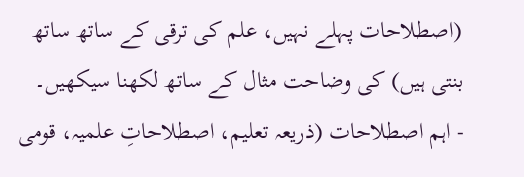(اصطلاحات پہلے نہیں، علم کی ترقی کے ساتھ ساتھ بنتی ہیں) کی وضاحت مثال کے ساتھ لکھنا سیکھیں۔
- اہم اصطلاحات (ذریعہ تعلیم، اصطلاحاتِ علمیہ، قومی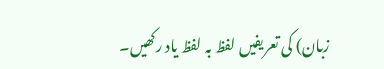زبان) کی تعریفیں لفظ بہ لفظ یاد رکھیں۔